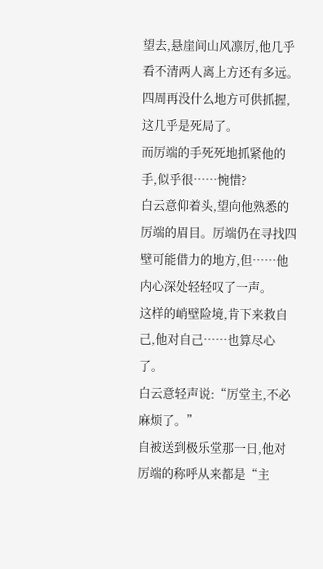望去,悬崖间山风凛厉,他几乎看不清两人离上方还有多远。四周再没什么地方可供抓握,这几乎是死局了。
而厉端的手死死地抓紧他的手,似乎很……惋惜?
白云意仰着头,望向他熟悉的厉端的眉目。厉端仍在寻找四壁可能借力的地方,但……他内心深处轻轻叹了一声。
这样的峭壁险境,肯下来救自己,他对自己……也算尽心了。
白云意轻声说:“厉堂主,不必麻烦了。”
自被送到极乐堂那一日,他对厉端的称呼从来都是“主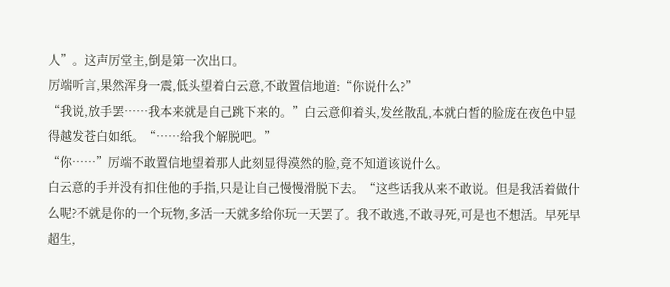人”。这声厉堂主,倒是第一次出口。
厉端听言,果然浑身一震,低头望着白云意,不敢置信地道:“你说什么?”
“我说,放手罢……我本来就是自己跳下来的。”白云意仰着头,发丝散乱,本就白皙的脸庞在夜色中显得越发苍白如纸。“……给我个解脱吧。”
“你……”厉端不敢置信地望着那人此刻显得漠然的脸,竟不知道该说什么。
白云意的手并没有扣住他的手指,只是让自己慢慢滑脱下去。“这些话我从来不敢说。但是我活着做什么呢?不就是你的一个玩物,多活一天就多给你玩一天罢了。我不敢逃,不敢寻死,可是也不想活。早死早超生,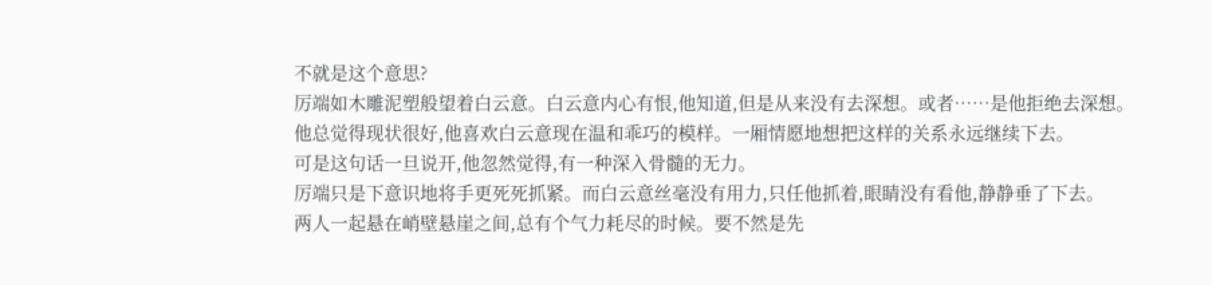不就是这个意思?
厉端如木雕泥塑般望着白云意。白云意内心有恨,他知道,但是从来没有去深想。或者……是他拒绝去深想。
他总觉得现状很好,他喜欢白云意现在温和乖巧的模样。一厢情愿地想把这样的关系永远继续下去。
可是这句话一旦说开,他忽然觉得,有一种深入骨髓的无力。
厉端只是下意识地将手更死死抓紧。而白云意丝毫没有用力,只任他抓着,眼睛没有看他,静静垂了下去。
两人一起悬在峭壁悬崖之间,总有个气力耗尽的时候。要不然是先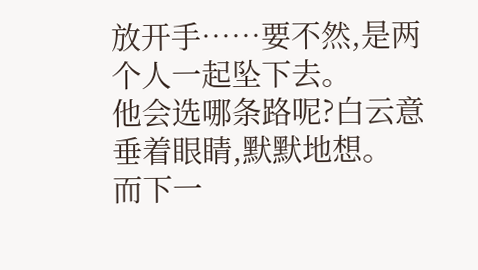放开手……要不然,是两个人一起坠下去。
他会选哪条路呢?白云意垂着眼睛,默默地想。
而下一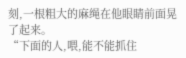刻,一根粗大的麻绳在他眼睛前面晃了起来。
“下面的人,喂,能不能抓住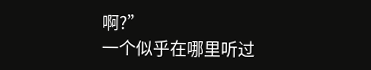啊?”
一个似乎在哪里听过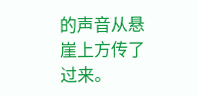的声音从悬崖上方传了过来。